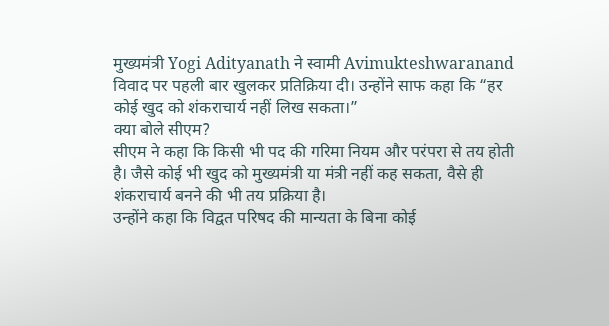मुख्यमंत्री Yogi Adityanath ने स्वामी Avimukteshwaranand विवाद पर पहली बार खुलकर प्रतिक्रिया दी। उन्होंने साफ कहा कि “हर कोई खुद को शंकराचार्य नहीं लिख सकता।”
क्या बोले सीएम?
सीएम ने कहा कि किसी भी पद की गरिमा नियम और परंपरा से तय होती है। जैसे कोई भी खुद को मुख्यमंत्री या मंत्री नहीं कह सकता, वैसे ही शंकराचार्य बनने की भी तय प्रक्रिया है।
उन्होंने कहा कि विद्वत परिषद की मान्यता के बिना कोई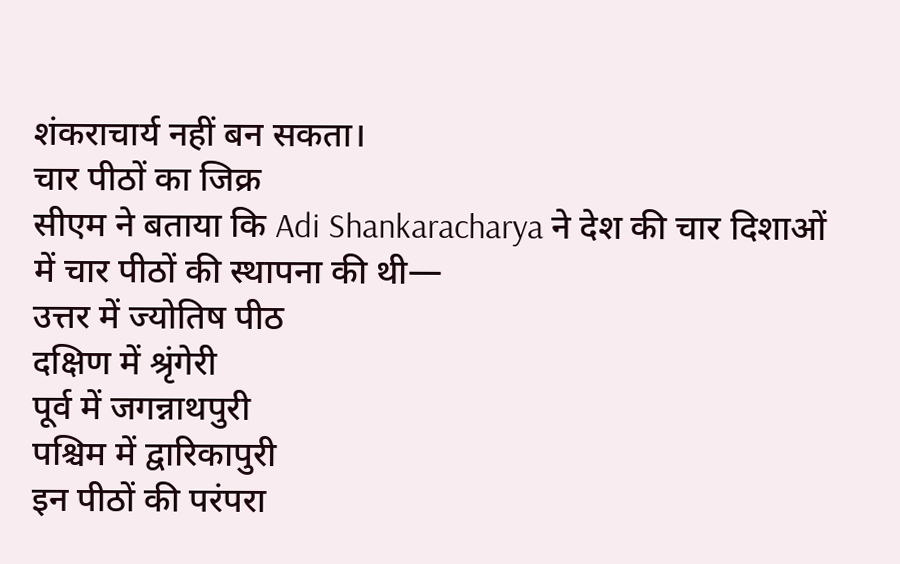शंकराचार्य नहीं बन सकता।
चार पीठों का जिक्र
सीएम ने बताया कि Adi Shankaracharya ने देश की चार दिशाओं में चार पीठों की स्थापना की थी—
उत्तर में ज्योतिष पीठ
दक्षिण में श्रृंगेरी
पूर्व में जगन्नाथपुरी
पश्चिम में द्वारिकापुरी
इन पीठों की परंपरा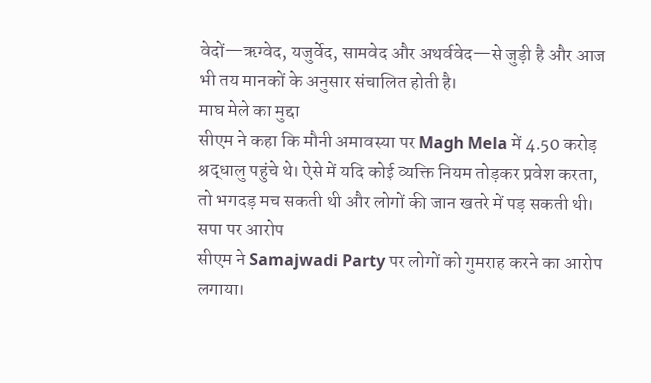वेदों—ऋग्वेद, यजुर्वेद, सामवेद और अथर्ववेद—से जुड़ी है और आज भी तय मानकों के अनुसार संचालित होती है।
माघ मेले का मुद्दा
सीएम ने कहा कि मौनी अमावस्या पर Magh Mela में 4.50 करोड़ श्रद्धालु पहुंचे थे। ऐसे में यदि कोई व्यक्ति नियम तोड़कर प्रवेश करता, तो भगदड़ मच सकती थी और लोगों की जान खतरे में पड़ सकती थी।
सपा पर आरोप
सीएम ने Samajwadi Party पर लोगों को गुमराह करने का आरोप लगाया।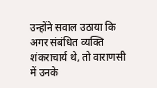उन्होंने सवाल उठाया कि अगर संबंधित व्यक्ति शंकराचार्य थे, तो वाराणसी में उनके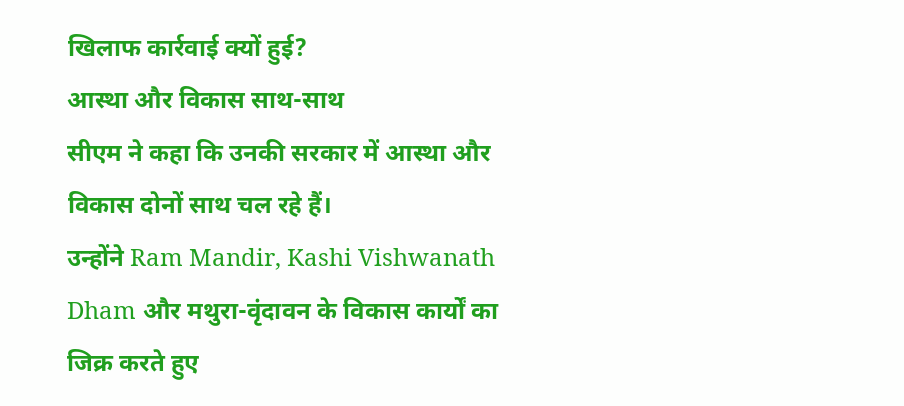खिलाफ कार्रवाई क्यों हुई?
आस्था और विकास साथ-साथ
सीएम ने कहा कि उनकी सरकार में आस्था और विकास दोनों साथ चल रहे हैं।
उन्होंने Ram Mandir, Kashi Vishwanath Dham और मथुरा-वृंदावन के विकास कार्यों का जिक्र करते हुए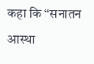कहा कि “सनातन आस्था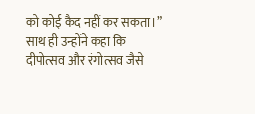को कोई कैद नहीं कर सकता।”
साथ ही उन्होंने कहा कि दीपोत्सव और रंगोत्सव जैसे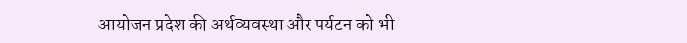आयोजन प्रदेश की अर्थव्यवस्था और पर्यटन को भी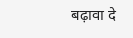बढ़ावा दे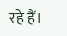रहे हैं।